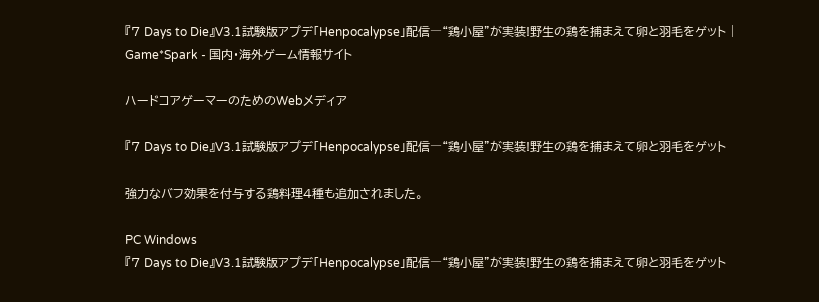『7 Days to Die』V3.1試験版アプデ「Henpocalypse」配信―“鶏小屋”が実装!野生の鶏を捕まえて卵と羽毛をゲット | Game*Spark - 国内・海外ゲーム情報サイト

ハードコアゲーマーのためのWebメディア

『7 Days to Die』V3.1試験版アプデ「Henpocalypse」配信―“鶏小屋”が実装!野生の鶏を捕まえて卵と羽毛をゲット

強力なバフ効果を付与する鶏料理4種も追加されました。

PC Windows
『7 Days to Die』V3.1試験版アプデ「Henpocalypse」配信―“鶏小屋”が実装!野生の鶏を捕まえて卵と羽毛をゲット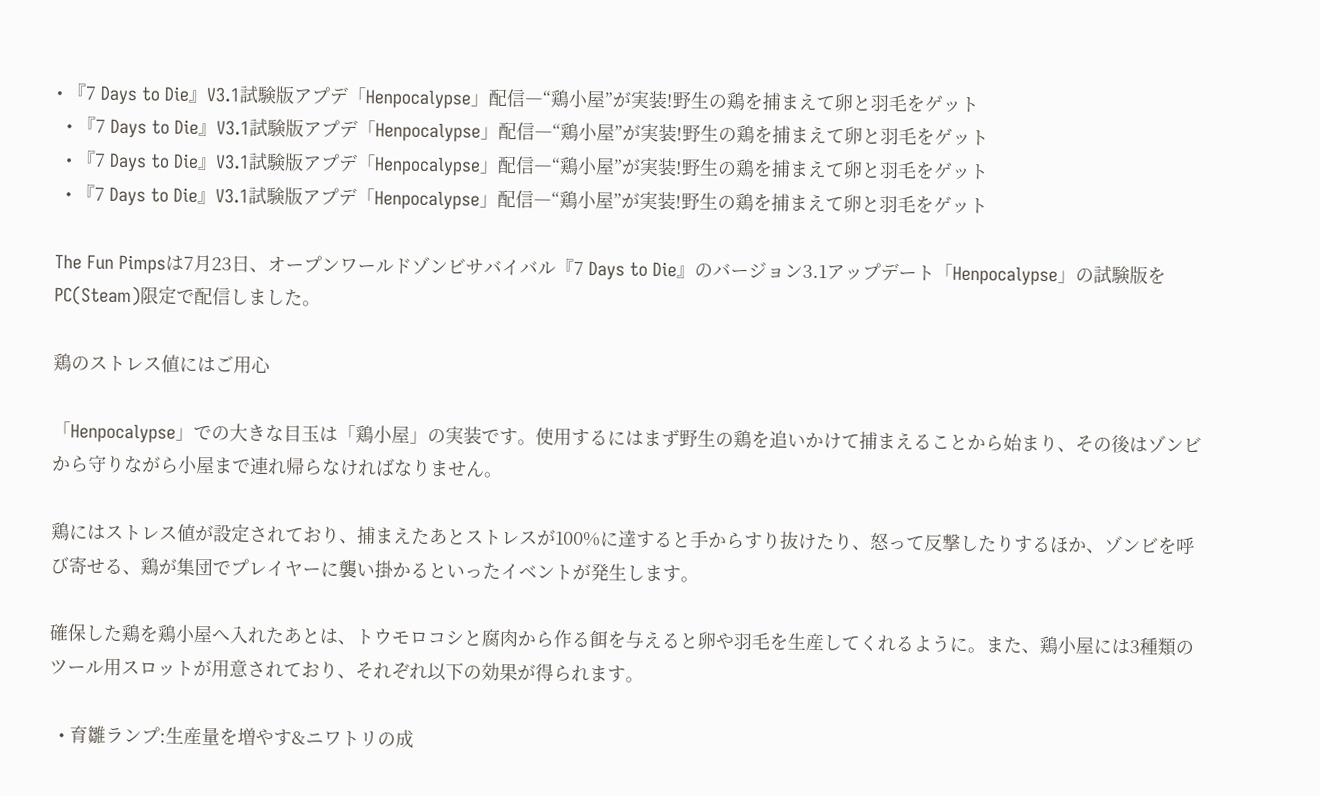• 『7 Days to Die』V3.1試験版アプデ「Henpocalypse」配信―“鶏小屋”が実装!野生の鶏を捕まえて卵と羽毛をゲット
  • 『7 Days to Die』V3.1試験版アプデ「Henpocalypse」配信―“鶏小屋”が実装!野生の鶏を捕まえて卵と羽毛をゲット
  • 『7 Days to Die』V3.1試験版アプデ「Henpocalypse」配信―“鶏小屋”が実装!野生の鶏を捕まえて卵と羽毛をゲット
  • 『7 Days to Die』V3.1試験版アプデ「Henpocalypse」配信―“鶏小屋”が実装!野生の鶏を捕まえて卵と羽毛をゲット

The Fun Pimpsは7月23日、オープンワールドゾンビサバイバル『7 Days to Die』のバージョン3.1アップデート「Henpocalypse」の試験版をPC(Steam)限定で配信しました。

鶏のストレス値にはご用心

「Henpocalypse」での大きな目玉は「鶏小屋」の実装です。使用するにはまず野生の鶏を追いかけて捕まえることから始まり、その後はゾンビから守りながら小屋まで連れ帰らなければなりません。

鶏にはストレス値が設定されており、捕まえたあとストレスが100%に達すると手からすり抜けたり、怒って反撃したりするほか、ゾンビを呼び寄せる、鶏が集団でプレイヤーに襲い掛かるといったイベントが発生します。

確保した鶏を鶏小屋へ入れたあとは、トウモロコシと腐肉から作る餌を与えると卵や羽毛を生産してくれるように。また、鶏小屋には3種類のツール用スロットが用意されており、それぞれ以下の効果が得られます。

  • 育雛ランプ:生産量を増やす&ニワトリの成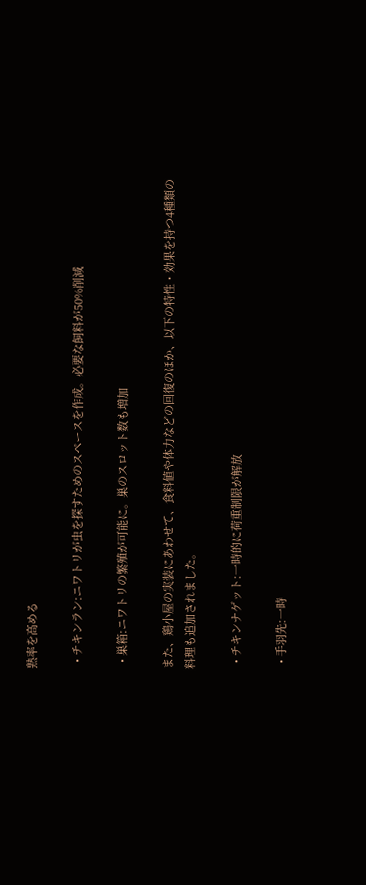熟率を高める

  • チキンラン:ニワトリが虫を探すためのスペースを作成。必要な飼料が50%削減

  • 巣箱:ニワトリの繁殖が可能に。巣のスロット数も増加

また、鶏小屋の実装にあわせて、食料値や体力などの回復のほか、以下の特性・効果を持つ4種類の料理も追加されました。

  • チキンナゲット:一時的に荷重制限が解放

  • 手羽先:一時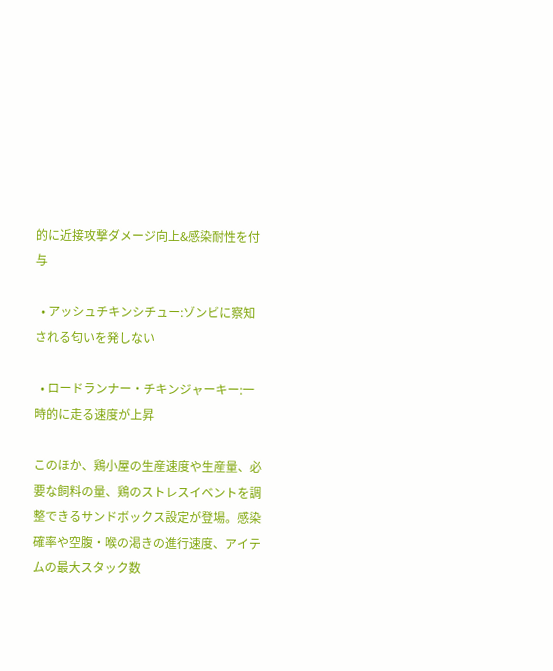的に近接攻撃ダメージ向上&感染耐性を付与

  • アッシュチキンシチュー:ゾンビに察知される匂いを発しない

  • ロードランナー・チキンジャーキー:一時的に走る速度が上昇

このほか、鶏小屋の生産速度や生産量、必要な飼料の量、鶏のストレスイベントを調整できるサンドボックス設定が登場。感染確率や空腹・喉の渇きの進行速度、アイテムの最大スタック数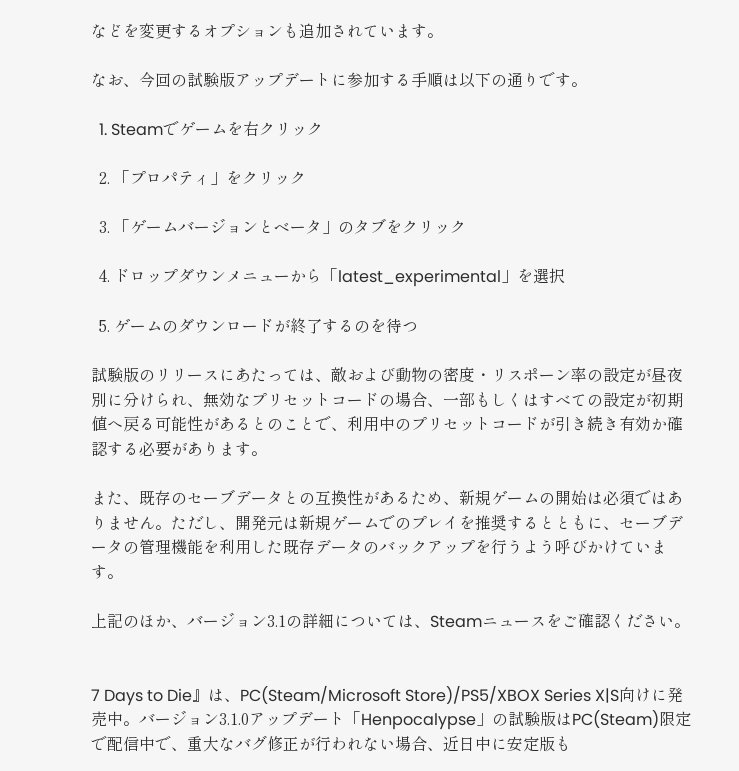などを変更するオプションも追加されています。

なお、今回の試験版アップデートに参加する手順は以下の通りです。

  1. Steamでゲームを右クリック

  2. 「プロパティ」をクリック

  3. 「ゲームバージョンとベータ」のタブをクリック

  4. ドロップダウンメニューから「latest_experimental」を選択

  5. ゲームのダウンロードが終了するのを待つ

試験版のリリースにあたっては、敵および動物の密度・リスポーン率の設定が昼夜別に分けられ、無効なプリセットコードの場合、一部もしくはすべての設定が初期値へ戻る可能性があるとのことで、利用中のプリセットコードが引き続き有効か確認する必要があります。

また、既存のセーブデータとの互換性があるため、新規ゲームの開始は必須ではありません。ただし、開発元は新規ゲームでのプレイを推奨するとともに、セーブデータの管理機能を利用した既存データのバックアップを行うよう呼びかけています。

上記のほか、バージョン3.1の詳細については、Steamニュースをご確認ください。


7 Days to Die』は、PC(Steam/Microsoft Store)/PS5/XBOX Series X|S向けに発売中。バージョン3.1.0アップデート「Henpocalypse」の試験版はPC(Steam)限定で配信中で、重大なバグ修正が行われない場合、近日中に安定版も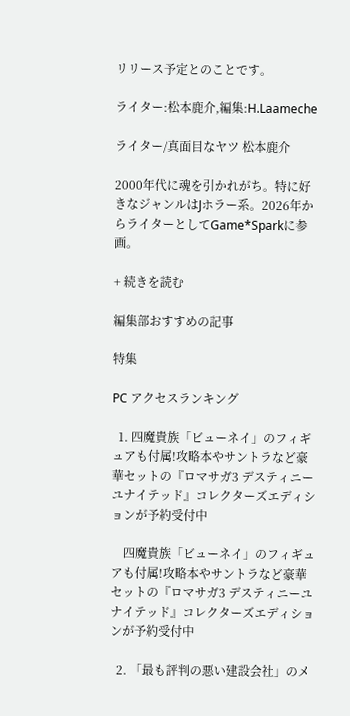リリース予定とのことです。

ライター:松本鹿介,編集:H.Laameche

ライター/真面目なヤツ 松本鹿介

2000年代に魂を引かれがち。特に好きなジャンルはJホラー系。2026年からライターとしてGame*Sparkに参画。

+ 続きを読む

編集部おすすめの記事

特集

PC アクセスランキング

  1. 四魔貴族「ビューネイ」のフィギュアも付属!攻略本やサントラなど豪華セットの『ロマサガ3 デスティニーユナイテッド』コレクターズエディションが予約受付中

    四魔貴族「ビューネイ」のフィギュアも付属!攻略本やサントラなど豪華セットの『ロマサガ3 デスティニーユナイテッド』コレクターズエディションが予約受付中

  2. 「最も評判の悪い建設会社」のメ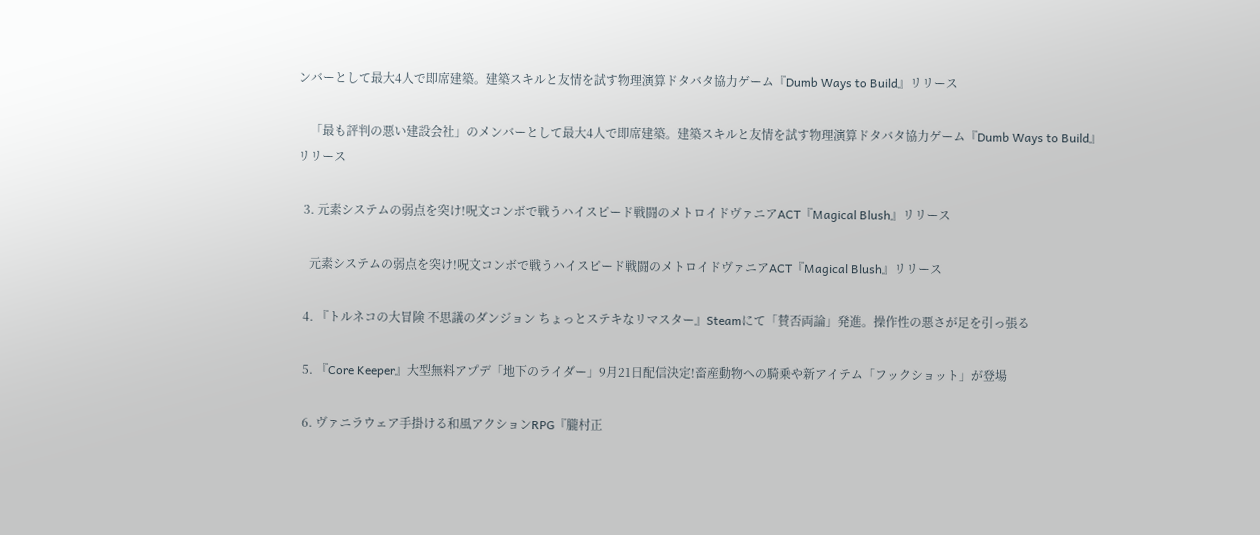ンバーとして最大4人で即席建築。建築スキルと友情を試す物理演算ドタバタ協力ゲーム『Dumb Ways to Build』リリース

    「最も評判の悪い建設会社」のメンバーとして最大4人で即席建築。建築スキルと友情を試す物理演算ドタバタ協力ゲーム『Dumb Ways to Build』リリース

  3. 元素システムの弱点を突け!呪文コンボで戦うハイスピード戦闘のメトロイドヴァニアACT『Magical Blush』リリース

    元素システムの弱点を突け!呪文コンボで戦うハイスピード戦闘のメトロイドヴァニアACT『Magical Blush』リリース

  4. 『トルネコの大冒険 不思議のダンジョン ちょっとステキなリマスター』Steamにて「賛否両論」発進。操作性の悪さが足を引っ張る

  5. 『Core Keeper』大型無料アプデ「地下のライダー」9月21日配信決定!畜産動物への騎乗や新アイテム「フックショット」が登場

  6. ヴァニラウェア手掛ける和風アクションRPG『朧村正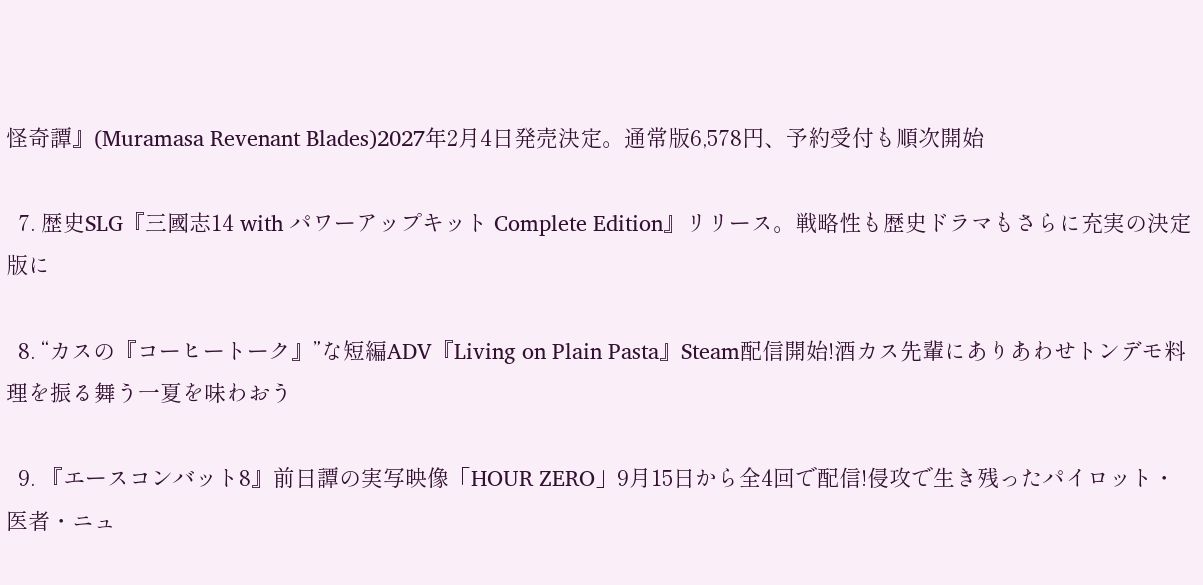怪奇譚』(Muramasa Revenant Blades)2027年2月4日発売決定。通常版6,578円、予約受付も順次開始

  7. 歴史SLG『三國志14 with パワーアップキット Complete Edition』リリース。戦略性も歴史ドラマもさらに充実の決定版に

  8. “カスの『コーヒートーク』”な短編ADV『Living on Plain Pasta』Steam配信開始!酒カス先輩にありあわせトンデモ料理を振る舞う一夏を味わおう

  9. 『エースコンバット8』前日譚の実写映像「HOUR ZERO」9月15日から全4回で配信!侵攻で生き残ったパイロット・医者・ニュ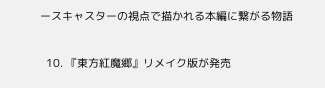ースキャスターの視点で描かれる本編に繋がる物語

  10. 『東方紅魔郷』リメイク版が発売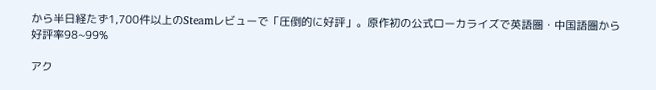から半日経たず1,700件以上のSteamレビューで「圧倒的に好評」。原作初の公式ローカライズで英語圏・中国語圏から好評率98~99%

アク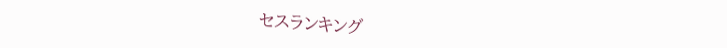セスランキング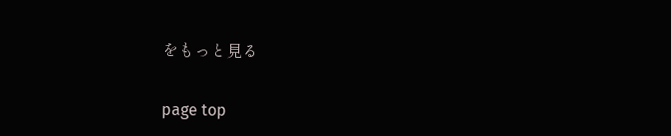をもっと見る

page top